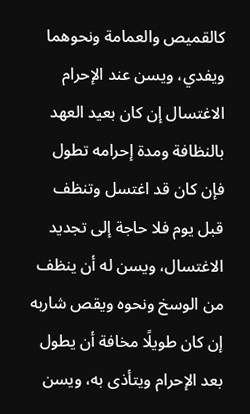كالقميص والعمامة ونحوهما ويفدي، ويسن عند الإحرام الاغتسال إن كان بعيد العهد بالنظافة ومدة إحرامه تطول فإن كان قد اغتسل وتنظف قبل يوم فلا حاجة إلى تجديد الاغتسال، ويسن له أن ينظف من الوسخ ونحوه ويقص شاربه إن كان طويلًا مخافة أن يطول بعد الإحرام ويتأذى به، ويسن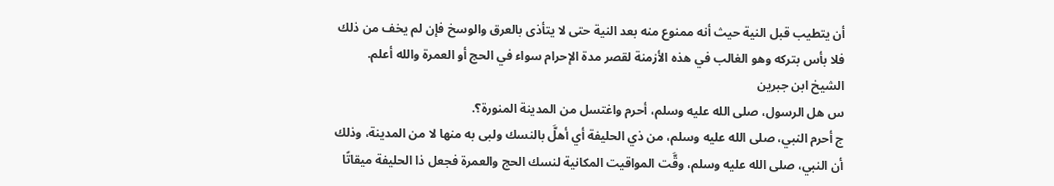أن يتطيب قبل النية حيث أنه ممنوع منه بعد النية حتى لا يتأذى بالعرق والوسخ فإن لم يخف من ذلك فلا بأس بتركه وهو الغالب في هذه الأزمنة لقصر مدة الإحرام سواء في الحج أو العمرة والله أعلم.
الشيخ ابن جبرين
س هل الرسول، صلى الله عليه وسلم، أحرم واغتسل من المدينة المنورة؟.
ج أحرم النبي، صلى الله عليه وسلم، من ذي الحليفة أي أهلَّ بالنسك ولبى به منها لا من المدينة، وذلك أن النبي، صلى الله عليه وسلم، وقَّت المواقيت المكانية لنسك الحج والعمرة فجعل ذا الحليفة ميقاتًا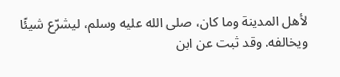لأهل المدينة وما كان، صلى الله عليه وسلم، ليشرّع شيئًا ويخالفه. وقد ثبت عن ابن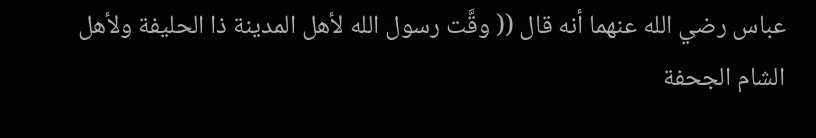عباس رضي الله عنهما أنه قال (( وقَّت رسول الله لأهل المدينة ذا الحليفة ولأهل الشام الجحفة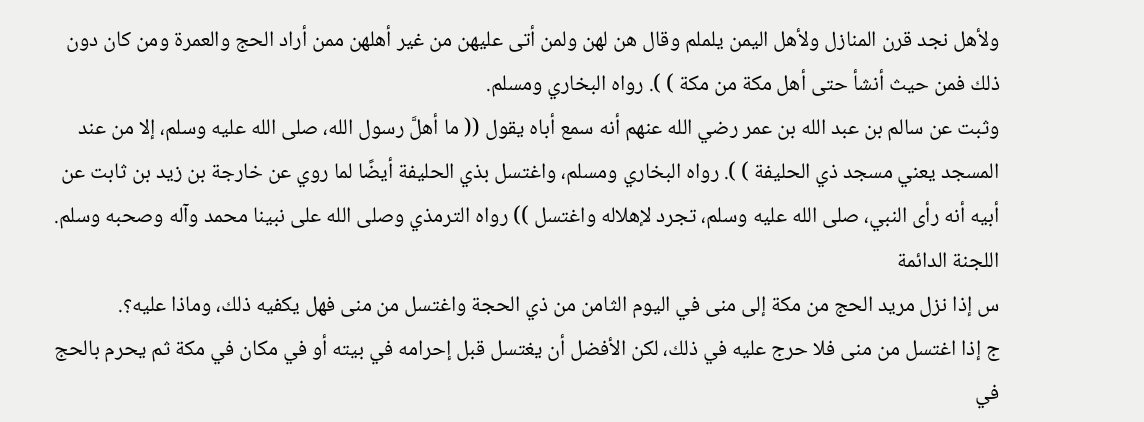ولأهل نجد قرن المنازل ولأهل اليمن يلملم وقال هن لهن ولمن أتى عليهن من غير أهلهن ممن أراد الحج والعمرة ومن كان دون ذلك فمن حيث أنشأ حتى أهل مكة من مكة ) ). رواه البخاري ومسلم.
وثبت عن سالم بن عبد الله بن عمر رضي الله عنهم أنه سمع أباه يقول (( ما أهلَّ رسول الله، صلى الله عليه وسلم، إلا من عند المسجد يعني مسجد ذي الحليفة ) ). رواه البخاري ومسلم، واغتسل بذي الحليفة أيضًا لما روي عن خارجة بن زيد بن ثابت عن أبيه أنه رأى النبي، صلى الله عليه وسلم، تجرد لإهلاله واغتسل )) رواه الترمذي وصلى الله على نبينا محمد وآله وصحبه وسلم.
اللجنة الدائمة
س إذا نزل مريد الحج من مكة إلى منى في اليوم الثامن من ذي الحجة واغتسل من منى فهل يكفيه ذلك، وماذا عليه؟.
ج إذا اغتسل من منى فلا حرج عليه في ذلك، لكن الأفضل أن يغتسل قبل إحرامه في بيته أو في مكان في مكة ثم يحرم بالحج في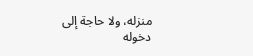منزله، ولا حاجة إلى دخوله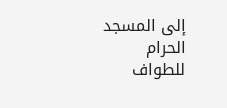إلى المسجد الحرام للطواف